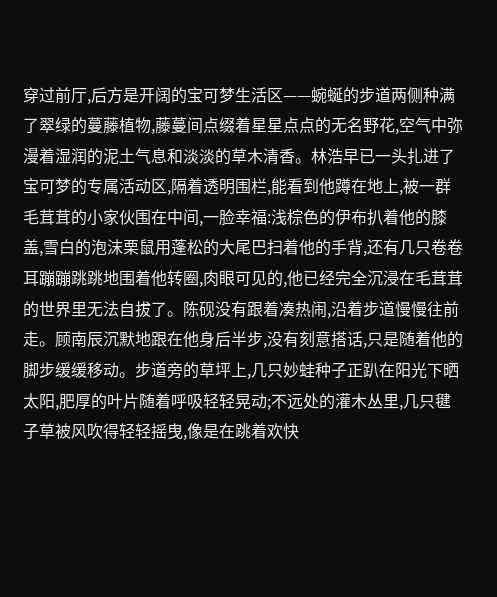穿过前厅,后方是开阔的宝可梦生活区——蜿蜒的步道两侧种满了翠绿的蔓藤植物,藤蔓间点缀着星星点点的无名野花,空气中弥漫着湿润的泥土气息和淡淡的草木清香。林浩早已一头扎进了宝可梦的专属活动区,隔着透明围栏,能看到他蹲在地上,被一群毛茸茸的小家伙围在中间,一脸幸福:浅棕色的伊布扒着他的膝盖,雪白的泡沫栗鼠用蓬松的大尾巴扫着他的手背,还有几只卷卷耳蹦蹦跳跳地围着他转圈,肉眼可见的,他已经完全沉浸在毛茸茸的世界里无法自拔了。陈砚没有跟着凑热闹,沿着步道慢慢往前走。顾南辰沉默地跟在他身后半步,没有刻意搭话,只是随着他的脚步缓缓移动。步道旁的草坪上,几只妙蛙种子正趴在阳光下晒太阳,肥厚的叶片随着呼吸轻轻晃动;不远处的灌木丛里,几只毽子草被风吹得轻轻摇曳,像是在跳着欢快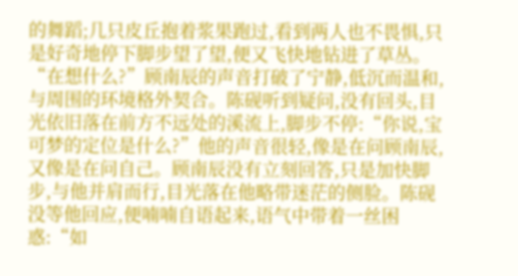的舞蹈;几只皮丘抱着浆果跑过,看到两人也不畏惧,只是好奇地停下脚步望了望,便又飞快地钻进了草丛。“在想什么?”顾南辰的声音打破了宁静,低沉而温和,与周围的环境格外契合。陈砚听到疑问,没有回头,目光依旧落在前方不远处的溪流上,脚步不停:“你说,宝可梦的定位是什么?”他的声音很轻,像是在问顾南辰,又像是在问自己。顾南辰没有立刻回答,只是加快脚步,与他并肩而行,目光落在他略带迷茫的侧脸。陈砚没等他回应,便喃喃自语起来,语气中带着一丝困惑:“如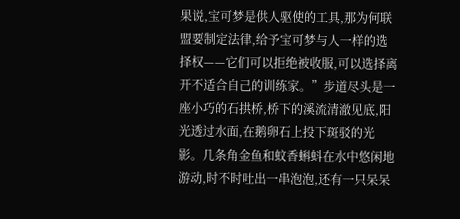果说,宝可梦是供人驱使的工具,那为何联盟要制定法律,给予宝可梦与人一样的选择权——它们可以拒绝被收服,可以选择离开不适合自己的训练家。”步道尽头是一座小巧的石拱桥,桥下的溪流清澈见底,阳光透过水面,在鹅卵石上投下斑驳的光影。几条角金鱼和蚊香蝌蚪在水中悠闲地游动,时不时吐出一串泡泡,还有一只呆呆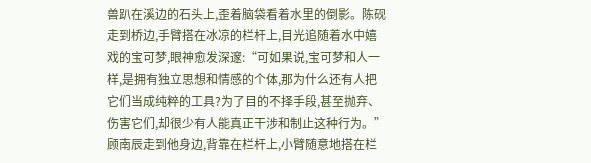兽趴在溪边的石头上,歪着脑袋看着水里的倒影。陈砚走到桥边,手臂搭在冰凉的栏杆上,目光追随着水中嬉戏的宝可梦,眼神愈发深邃:“可如果说,宝可梦和人一样,是拥有独立思想和情感的个体,那为什么还有人把它们当成纯粹的工具?为了目的不择手段,甚至抛弃、伤害它们,却很少有人能真正干涉和制止这种行为。”顾南辰走到他身边,背靠在栏杆上,小臂随意地搭在栏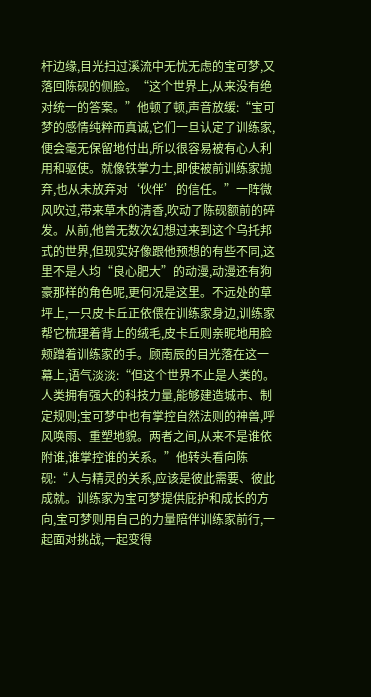杆边缘,目光扫过溪流中无忧无虑的宝可梦,又落回陈砚的侧脸。“这个世界上,从来没有绝对统一的答案。”他顿了顿,声音放缓:“宝可梦的感情纯粹而真诚,它们一旦认定了训练家,便会毫无保留地付出,所以很容易被有心人利用和驱使。就像铁掌力士,即使被前训练家抛弃,也从未放弃对‘伙伴’的信任。”一阵微风吹过,带来草木的清香,吹动了陈砚额前的碎发。从前,他曾无数次幻想过来到这个乌托邦式的世界,但现实好像跟他预想的有些不同,这里不是人均“良心肥大”的动漫,动漫还有狗豪那样的角色呢,更何况是这里。不远处的草坪上,一只皮卡丘正依偎在训练家身边,训练家帮它梳理着背上的绒毛,皮卡丘则亲昵地用脸颊蹭着训练家的手。顾南辰的目光落在这一幕上,语气淡淡:“但这个世界不止是人类的。人类拥有强大的科技力量,能够建造城市、制定规则;宝可梦中也有掌控自然法则的神兽,呼风唤雨、重塑地貌。两者之间,从来不是谁依附谁,谁掌控谁的关系。”他转头看向陈砚:“人与精灵的关系,应该是彼此需要、彼此成就。训练家为宝可梦提供庇护和成长的方向,宝可梦则用自己的力量陪伴训练家前行,一起面对挑战,一起变得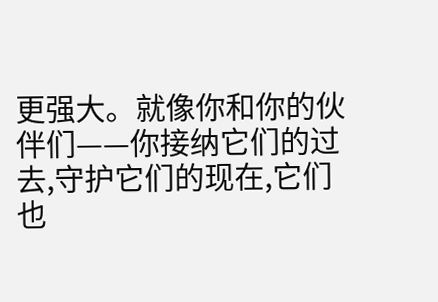更强大。就像你和你的伙伴们——你接纳它们的过去,守护它们的现在,它们也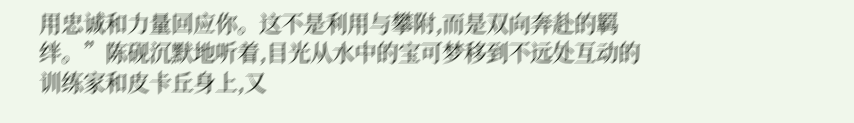用忠诚和力量回应你。这不是利用与攀附,而是双向奔赴的羁绊。”陈砚沉默地听着,目光从水中的宝可梦移到不远处互动的训练家和皮卡丘身上,又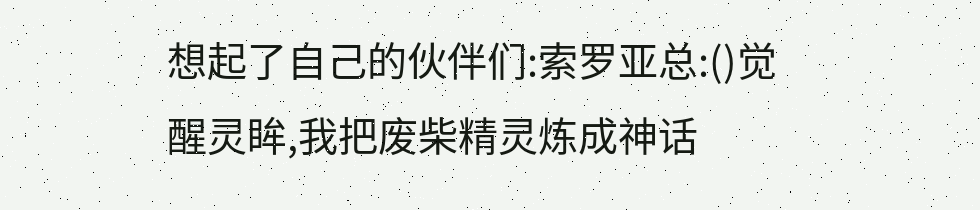想起了自己的伙伴们:索罗亚总:()觉醒灵眸,我把废柴精灵炼成神话